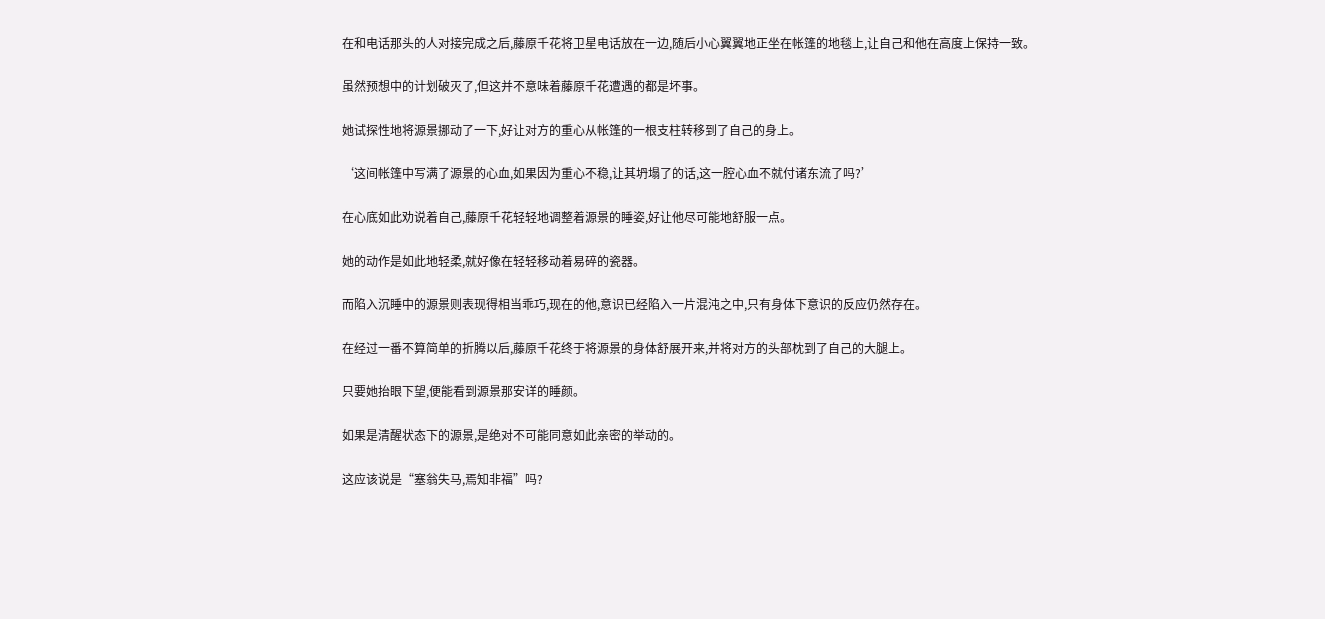在和电话那头的人对接完成之后,藤原千花将卫星电话放在一边,随后小心翼翼地正坐在帐篷的地毯上,让自己和他在高度上保持一致。

虽然预想中的计划破灭了,但这并不意味着藤原千花遭遇的都是坏事。

她试探性地将源景挪动了一下,好让对方的重心从帐篷的一根支柱转移到了自己的身上。

‘这间帐篷中写满了源景的心血,如果因为重心不稳,让其坍塌了的话,这一腔心血不就付诸东流了吗?’

在心底如此劝说着自己,藤原千花轻轻地调整着源景的睡姿,好让他尽可能地舒服一点。

她的动作是如此地轻柔,就好像在轻轻移动着易碎的瓷器。

而陷入沉睡中的源景则表现得相当乖巧,现在的他,意识已经陷入一片混沌之中,只有身体下意识的反应仍然存在。

在经过一番不算简单的折腾以后,藤原千花终于将源景的身体舒展开来,并将对方的头部枕到了自己的大腿上。

只要她抬眼下望,便能看到源景那安详的睡颜。

如果是清醒状态下的源景,是绝对不可能同意如此亲密的举动的。

这应该说是“塞翁失马,焉知非福”吗?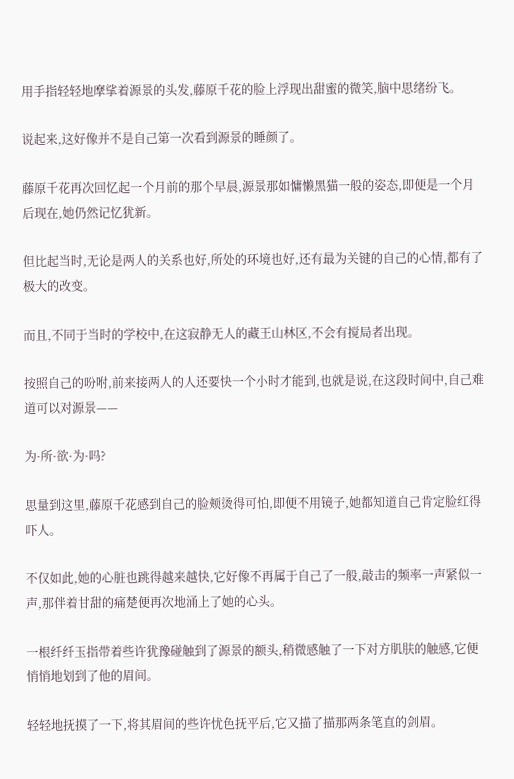用手指轻轻地摩挲着源景的头发,藤原千花的脸上浮现出甜蜜的微笑,脑中思绪纷飞。

说起来,这好像并不是自己第一次看到源景的睡颜了。

藤原千花再次回忆起一个月前的那个早晨,源景那如慵懒黑猫一般的姿态,即便是一个月后现在,她仍然记忆犹新。

但比起当时,无论是两人的关系也好,所处的环境也好,还有最为关键的自己的心情,都有了极大的改变。

而且,不同于当时的学校中,在这寂静无人的藏王山林区,不会有搅局者出现。

按照自己的吩咐,前来接两人的人还要快一个小时才能到,也就是说,在这段时间中,自己难道可以对源景——

为·所·欲·为·吗?

思量到这里,藤原千花感到自己的脸颊烫得可怕,即便不用镜子,她都知道自己肯定脸红得吓人。

不仅如此,她的心脏也跳得越来越快,它好像不再属于自己了一般,敲击的频率一声紧似一声,那伴着甘甜的痛楚便再次地涌上了她的心头。

一根纤纤玉指带着些许犹豫碰触到了源景的额头,稍微感触了一下对方肌肤的触感,它便悄悄地划到了他的眉间。

轻轻地抚摸了一下,将其眉间的些许忧色抚平后,它又描了描那两条笔直的剑眉。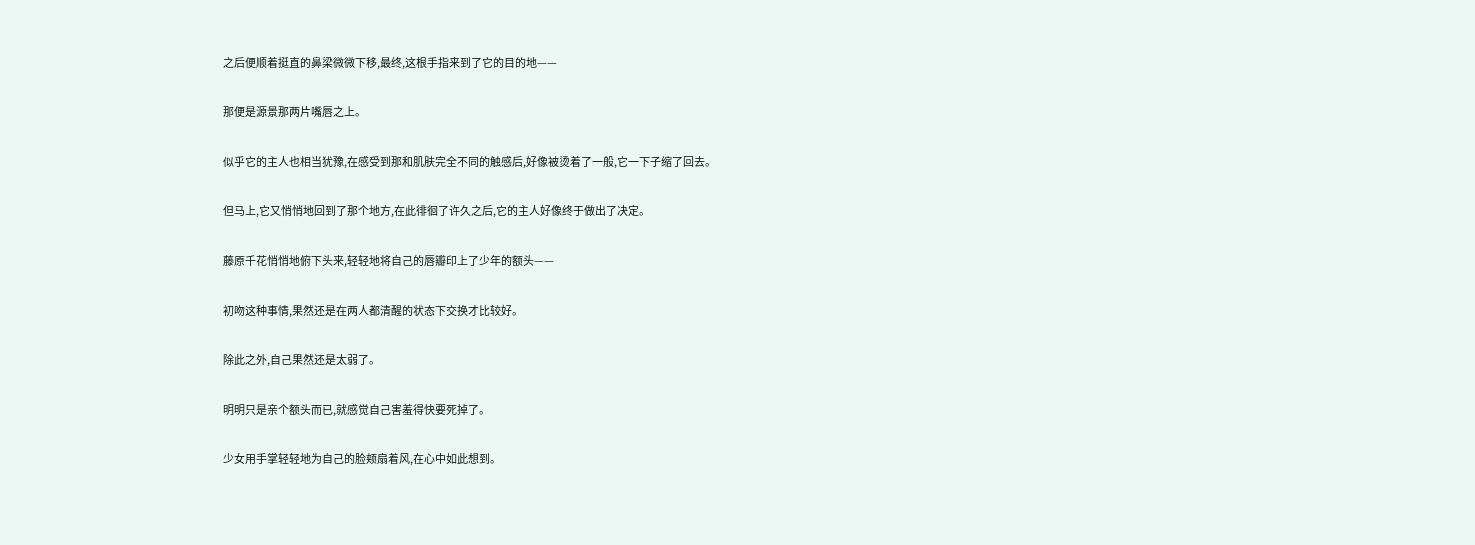之后便顺着挺直的鼻梁微微下移,最终,这根手指来到了它的目的地——

那便是源景那两片嘴唇之上。

似乎它的主人也相当犹豫,在感受到那和肌肤完全不同的触感后,好像被烫着了一般,它一下子缩了回去。

但马上,它又悄悄地回到了那个地方,在此徘徊了许久之后,它的主人好像终于做出了决定。

藤原千花悄悄地俯下头来,轻轻地将自己的唇瓣印上了少年的额头——

初吻这种事情,果然还是在两人都清醒的状态下交换才比较好。

除此之外,自己果然还是太弱了。

明明只是亲个额头而已,就感觉自己害羞得快要死掉了。

少女用手掌轻轻地为自己的脸颊扇着风,在心中如此想到。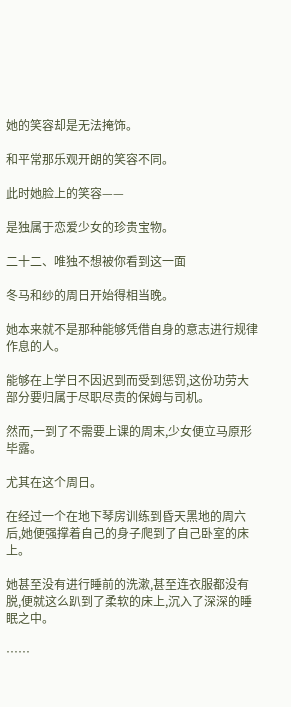她的笑容却是无法掩饰。

和平常那乐观开朗的笑容不同。

此时她脸上的笑容——

是独属于恋爱少女的珍贵宝物。

二十二、唯独不想被你看到这一面

冬马和纱的周日开始得相当晚。

她本来就不是那种能够凭借自身的意志进行规律作息的人。

能够在上学日不因迟到而受到惩罚,这份功劳大部分要归属于尽职尽责的保姆与司机。

然而,一到了不需要上课的周末,少女便立马原形毕露。

尤其在这个周日。

在经过一个在地下琴房训练到昏天黑地的周六后,她便强撑着自己的身子爬到了自己卧室的床上。

她甚至没有进行睡前的洗漱,甚至连衣服都没有脱,便就这么趴到了柔软的床上,沉入了深深的睡眠之中。

……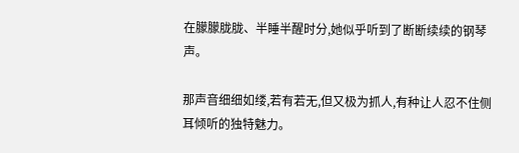在朦朦胧胧、半睡半醒时分,她似乎听到了断断续续的钢琴声。

那声音细细如缕,若有若无,但又极为抓人,有种让人忍不住侧耳倾听的独特魅力。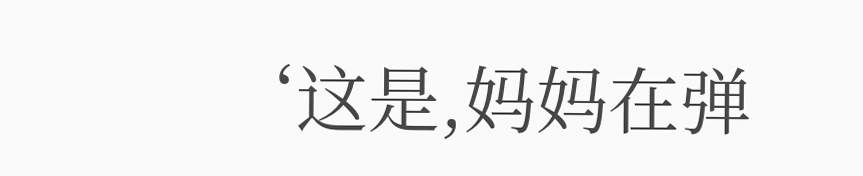‘这是,妈妈在弹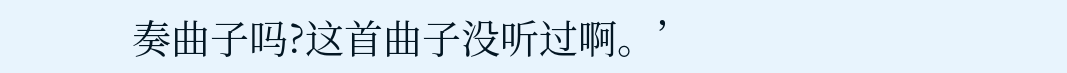奏曲子吗?这首曲子没听过啊。’